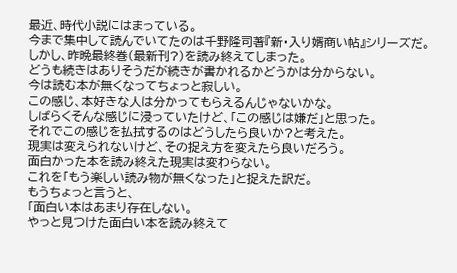最近、時代小説にはまっている。
今まで集中して読んでいてたのは千野隆司著『新・入り婿商い帖』シリーズだ。
しかし、昨晩最終巻(最新刊?)を読み終えてしまった。
どうも続きはありそうだが続きが書かれるかどうかは分からない。
今は読む本が無くなってちょっと寂しい。
この感じ、本好きな人は分かってもらえるんじゃないかな。
しばらくそんな感じに浸っていたけど、「この感じは嫌だ」と思った。
それでこの感じを払拭するのはどうしたら良いか?と考えた。
現実は変えられないけど、その捉え方を変えたら良いだろう。
面白かった本を読み終えた現実は変わらない。
これを「もう楽しい読み物が無くなった」と捉えた訳だ。
もうちょっと言うと、
「面白い本はあまり存在しない。
やっと見つけた面白い本を読み終えて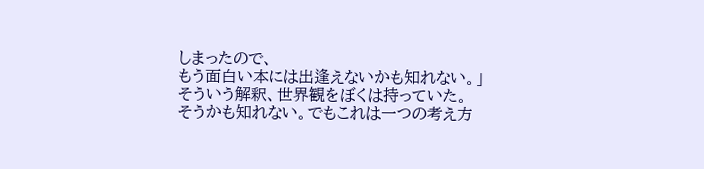しまったので、
もう面白い本には出逢えないかも知れない。」
そういう解釈、世界観をぼくは持っていた。
そうかも知れない。でもこれは一つの考え方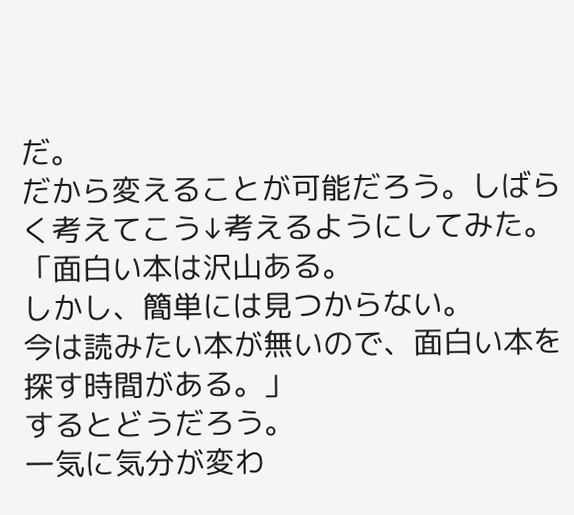だ。
だから変えることが可能だろう。しばらく考えてこう↓考えるようにしてみた。
「面白い本は沢山ある。
しかし、簡単には見つからない。
今は読みたい本が無いので、面白い本を探す時間がある。」
するとどうだろう。
一気に気分が変わ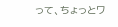って、ちょっとワ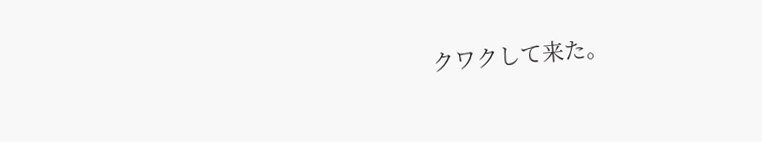クワクして来た。